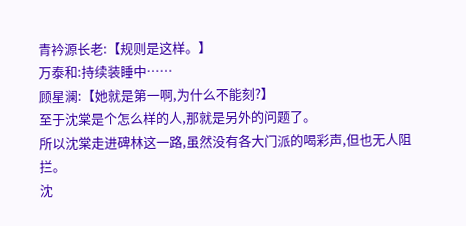青衿源长老:【规则是这样。】
万泰和:持续装睡中……
顾星澜:【她就是第一啊,为什么不能刻?】
至于沈棠是个怎么样的人,那就是另外的问题了。
所以沈棠走进碑林这一路,虽然没有各大门派的喝彩声,但也无人阻拦。
沈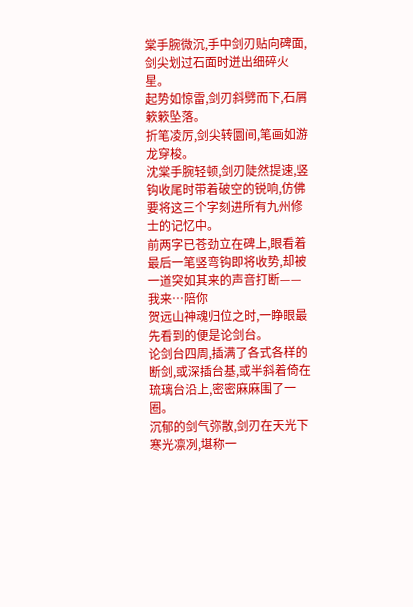棠手腕微沉,手中剑刃贴向碑面,剑尖划过石面时迸出细碎火星。
起势如惊雷,剑刃斜劈而下,石屑簌簌坠落。
折笔凌厉,剑尖转圜间,笔画如游龙穿梭。
沈棠手腕轻顿,剑刃陡然提速,竖钩收尾时带着破空的锐响,仿佛要将这三个字刻进所有九州修士的记忆中。
前两字已苍劲立在碑上,眼看着最后一笔竖弯钩即将收势,却被一道突如其来的声音打断——
我来…陪你
贺远山神魂归位之时,一睁眼最先看到的便是论剑台。
论剑台四周,插满了各式各样的断剑,或深插台基,或半斜着倚在琉璃台沿上,密密麻麻围了一圈。
沉郁的剑气弥散,剑刃在天光下寒光凛冽,堪称一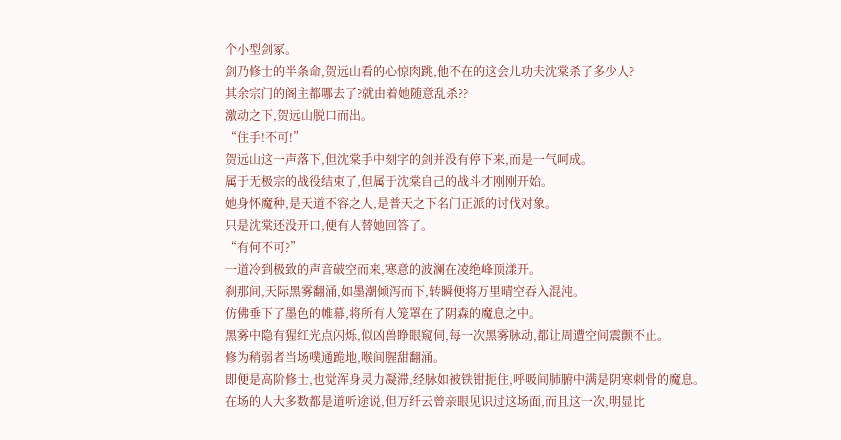个小型剑冢。
剑乃修士的半条命,贺远山看的心惊肉跳,他不在的这会儿功夫沈棠杀了多少人?
其余宗门的阁主都哪去了?就由着她随意乱杀??
激动之下,贺远山脱口而出。
“住手!不可!”
贺远山这一声落下,但沈棠手中刻字的剑并没有停下来,而是一气呵成。
属于无极宗的战役结束了,但属于沈棠自己的战斗才刚刚开始。
她身怀魔种,是天道不容之人,是普天之下名门正派的讨伐对象。
只是沈棠还没开口,便有人替她回答了。
“有何不可?”
一道冷到极致的声音破空而来,寒意的波澜在凌绝峰顶漾开。
刹那间,天际黑雾翻涌,如墨潮倾泻而下,转瞬便将万里晴空吞入混沌。
仿佛垂下了墨色的帷幕,将所有人笼罩在了阴森的魔息之中。
黑雾中隐有猩红光点闪烁,似凶兽睁眼窥伺,每一次黑雾脉动,都让周遭空间震颤不止。
修为稍弱者当场噗通跪地,喉间腥甜翻涌。
即便是高阶修士,也觉浑身灵力凝滞,经脉如被铁钳扼住,呼吸间肺腑中满是阴寒刺骨的魔息。
在场的人大多数都是道听途说,但万纤云曾亲眼见识过这场面,而且这一次,明显比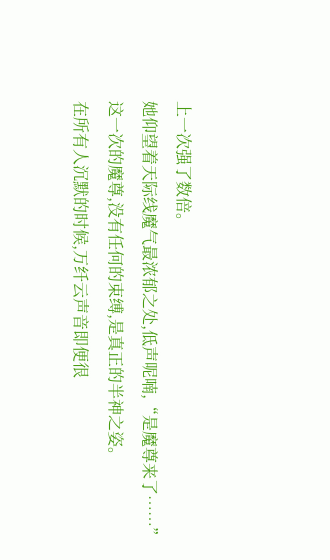上一次强了数倍。
她仰望着天际线魔气最浓郁之处,低声呢喃,“是魔尊来了……”
这一次的魔尊,没有任何的束缚,是真正的半神之姿。
在所有人沉默的时候,万纤云声音即便很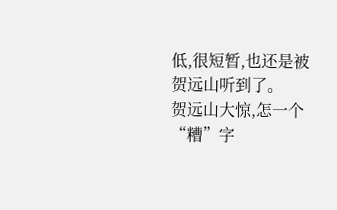低,很短暂,也还是被贺远山听到了。
贺远山大惊,怎一个“糟”字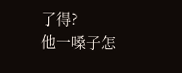了得?
他一嗓子怎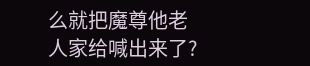么就把魔尊他老人家给喊出来了?